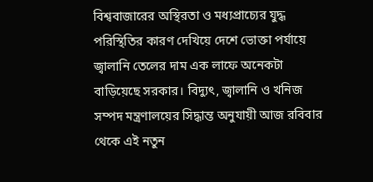বিশ্ববাজারের অস্থিরতা ও মধ্যপ্রাচ্যের যুদ্ধ পরিস্থিতির কারণ দেখিয়ে দেশে ভোক্তা পর্যায়ে জ্বালানি তেলের দাম এক লাফে অনেকটা বাড়িয়েছে সরকার। বিদ্যুৎ, জ্বালানি ও খনিজ সম্পদ মন্ত্রণালয়ের সিদ্ধান্ত অনুযায়ী আজ রবিবার থেকে এই নতুন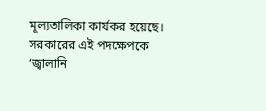মূল্যতালিকা কার্যকর হয়েছে। সরকারের এই পদক্ষেপকে ‘জ্বালানি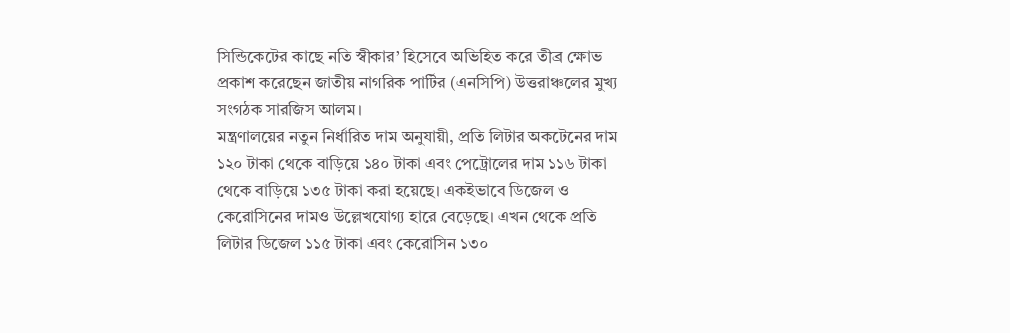সিন্ডিকেটের কাছে নতি স্বীকার’ হিসেবে অভিহিত করে তীব্র ক্ষোভ প্রকাশ করেছেন জাতীয় নাগরিক পার্টির (এনসিপি) উত্তরাঞ্চলের মুখ্য সংগঠক সারজিস আলম।
মন্ত্রণালয়ের নতুন নির্ধারিত দাম অনুযায়ী, প্রতি লিটার অকটেনের দাম ১২০ টাকা থেকে বাড়িয়ে ১৪০ টাকা এবং পেট্রোলের দাম ১১৬ টাকা থেকে বাড়িয়ে ১৩৫ টাকা করা হয়েছে। একইভাবে ডিজেল ও কেরোসিনের দামও উল্লেখযোগ্য হারে বেড়েছে। এখন থেকে প্রতি লিটার ডিজেল ১১৫ টাকা এবং কেরোসিন ১৩০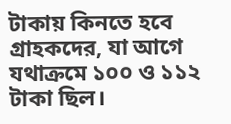টাকায় কিনতে হবে গ্রাহকদের, যা আগে যথাক্রমে ১০০ ও ১১২ টাকা ছিল।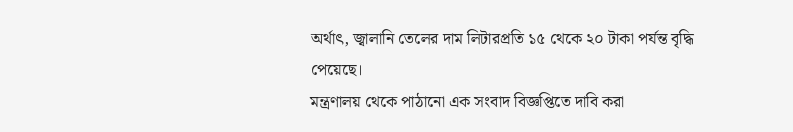অর্থাৎ, জ্বালানি তেলের দাম লিটারপ্রতি ১৫ থেকে ২০ টাকা পর্যন্ত বৃদ্ধি পেয়েছে।
মন্ত্রণালয় থেকে পাঠানো এক সংবাদ বিজ্ঞপ্তিতে দাবি করা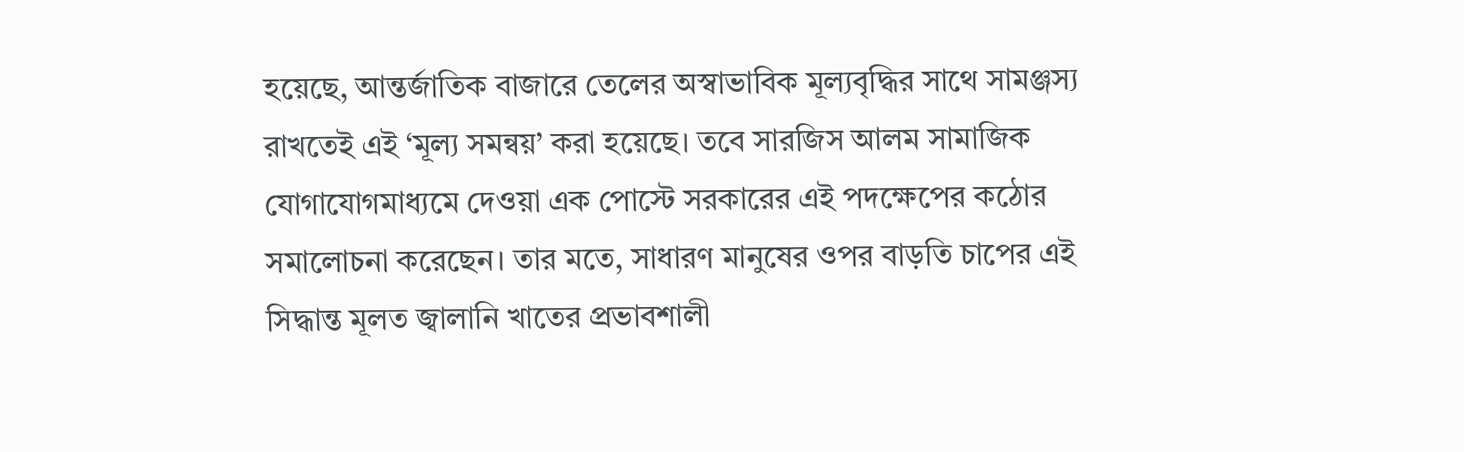হয়েছে, আন্তর্জাতিক বাজারে তেলের অস্বাভাবিক মূল্যবৃদ্ধির সাথে সামঞ্জস্য রাখতেই এই ‘মূল্য সমন্বয়’ করা হয়েছে। তবে সারজিস আলম সামাজিক যোগাযোগমাধ্যমে দেওয়া এক পোস্টে সরকারের এই পদক্ষেপের কঠোর সমালোচনা করেছেন। তার মতে, সাধারণ মানুষের ওপর বাড়তি চাপের এই সিদ্ধান্ত মূলত জ্বালানি খাতের প্রভাবশালী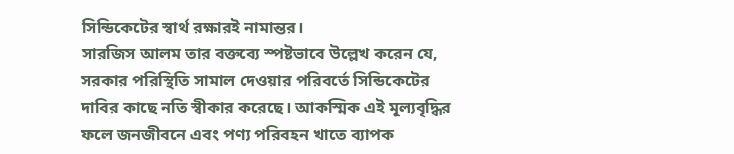সিন্ডিকেটের স্বার্থ রক্ষারই নামান্তর।
সারজিস আলম তার বক্তব্যে স্পষ্টভাবে উল্লেখ করেন যে, সরকার পরিস্থিতি সামাল দেওয়ার পরিবর্তে সিন্ডিকেটের দাবির কাছে নতি স্বীকার করেছে। আকস্মিক এই মূল্যবৃদ্ধির ফলে জনজীবনে এবং পণ্য পরিবহন খাতে ব্যাপক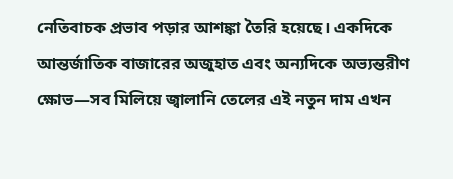নেতিবাচক প্রভাব পড়ার আশঙ্কা তৈরি হয়েছে। একদিকে আন্তর্জাতিক বাজারের অজুহাত এবং অন্যদিকে অভ্যন্তরীণ ক্ষোভ—সব মিলিয়ে জ্বালানি তেলের এই নতুন দাম এখন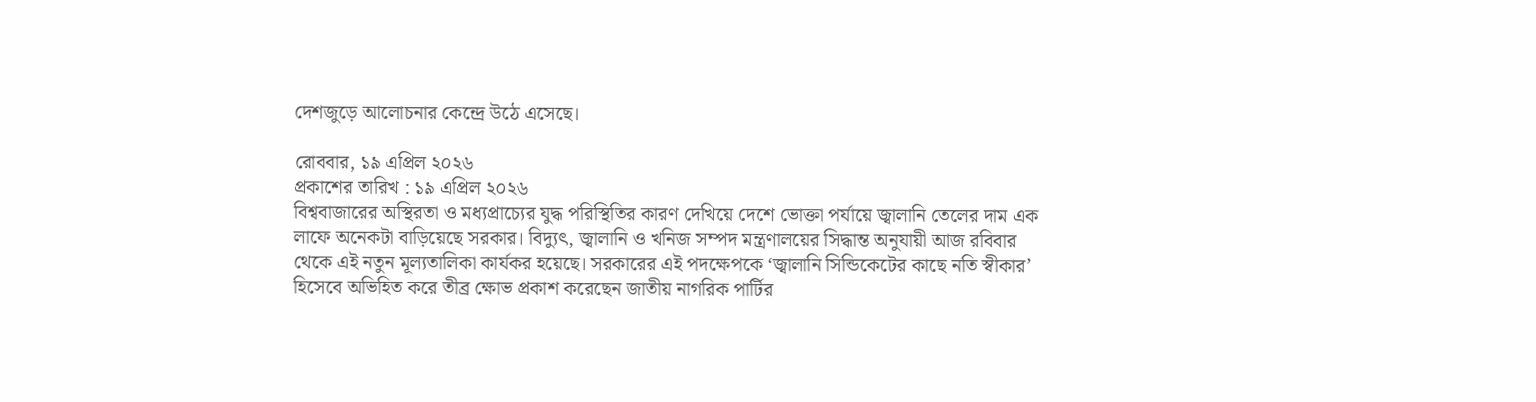দেশজুড়ে আলোচনার কেন্দ্রে উঠে এসেছে।

রোববার, ১৯ এপ্রিল ২০২৬
প্রকাশের তারিখ : ১৯ এপ্রিল ২০২৬
বিশ্ববাজারের অস্থিরতা ও মধ্যপ্রাচ্যের যুদ্ধ পরিস্থিতির কারণ দেখিয়ে দেশে ভোক্তা পর্যায়ে জ্বালানি তেলের দাম এক লাফে অনেকটা বাড়িয়েছে সরকার। বিদ্যুৎ, জ্বালানি ও খনিজ সম্পদ মন্ত্রণালয়ের সিদ্ধান্ত অনুযায়ী আজ রবিবার থেকে এই নতুন মূল্যতালিকা কার্যকর হয়েছে। সরকারের এই পদক্ষেপকে ‘জ্বালানি সিন্ডিকেটের কাছে নতি স্বীকার’ হিসেবে অভিহিত করে তীব্র ক্ষোভ প্রকাশ করেছেন জাতীয় নাগরিক পার্টির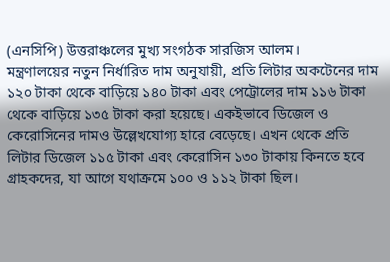(এনসিপি) উত্তরাঞ্চলের মুখ্য সংগঠক সারজিস আলম।
মন্ত্রণালয়ের নতুন নির্ধারিত দাম অনুযায়ী, প্রতি লিটার অকটেনের দাম ১২০ টাকা থেকে বাড়িয়ে ১৪০ টাকা এবং পেট্রোলের দাম ১১৬ টাকা থেকে বাড়িয়ে ১৩৫ টাকা করা হয়েছে। একইভাবে ডিজেল ও কেরোসিনের দামও উল্লেখযোগ্য হারে বেড়েছে। এখন থেকে প্রতি লিটার ডিজেল ১১৫ টাকা এবং কেরোসিন ১৩০ টাকায় কিনতে হবে গ্রাহকদের, যা আগে যথাক্রমে ১০০ ও ১১২ টাকা ছিল।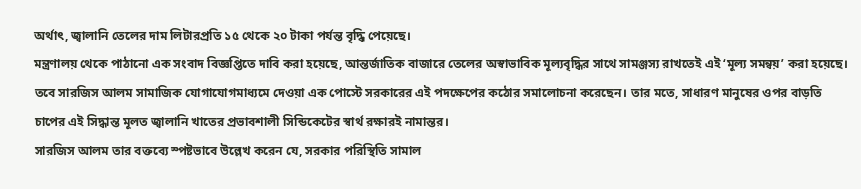অর্থাৎ, জ্বালানি তেলের দাম লিটারপ্রতি ১৫ থেকে ২০ টাকা পর্যন্ত বৃদ্ধি পেয়েছে।
মন্ত্রণালয় থেকে পাঠানো এক সংবাদ বিজ্ঞপ্তিতে দাবি করা হয়েছে, আন্তর্জাতিক বাজারে তেলের অস্বাভাবিক মূল্যবৃদ্ধির সাথে সামঞ্জস্য রাখতেই এই ‘মূল্য সমন্বয়’ করা হয়েছে। তবে সারজিস আলম সামাজিক যোগাযোগমাধ্যমে দেওয়া এক পোস্টে সরকারের এই পদক্ষেপের কঠোর সমালোচনা করেছেন। তার মতে, সাধারণ মানুষের ওপর বাড়তি চাপের এই সিদ্ধান্ত মূলত জ্বালানি খাতের প্রভাবশালী সিন্ডিকেটের স্বার্থ রক্ষারই নামান্তর।
সারজিস আলম তার বক্তব্যে স্পষ্টভাবে উল্লেখ করেন যে, সরকার পরিস্থিতি সামাল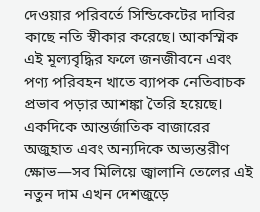দেওয়ার পরিবর্তে সিন্ডিকেটের দাবির কাছে নতি স্বীকার করেছে। আকস্মিক এই মূল্যবৃদ্ধির ফলে জনজীবনে এবং পণ্য পরিবহন খাতে ব্যাপক নেতিবাচক প্রভাব পড়ার আশঙ্কা তৈরি হয়েছে। একদিকে আন্তর্জাতিক বাজারের অজুহাত এবং অন্যদিকে অভ্যন্তরীণ ক্ষোভ—সব মিলিয়ে জ্বালানি তেলের এই নতুন দাম এখন দেশজুড়ে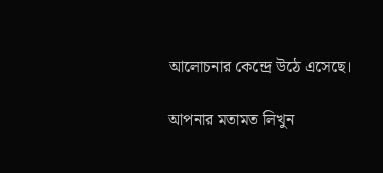আলোচনার কেন্দ্রে উঠে এসেছে।

আপনার মতামত লিখুন